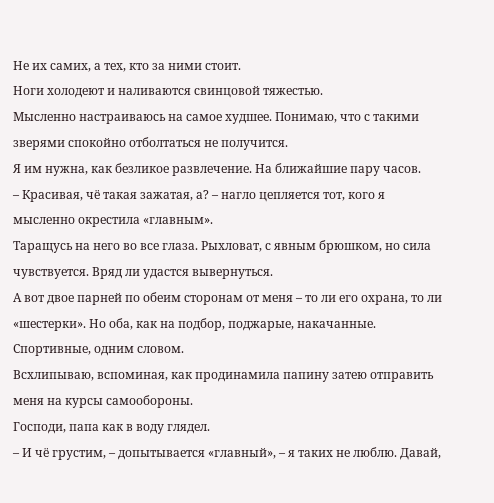Не их самих, а тех, кто за ними стоит.
Ноги холодеют и наливаются свинцовой тяжестью.
Мысленно настраиваюсь на самое худшее. Понимаю, что с такими зверями спокойно отболтаться не получится.
Я им нужна, как безликое развлечение. На ближайшие пару часов.
– Красивая, чё такая зажатая, а? – нагло цепляется тот, кого я мысленно окрестила «главным».
Таращусь на него во все глаза. Рыхловат, с явным брюшком, но сила чувствуется. Вряд ли удастся вывернуться.
А вот двое парней по обеим сторонам от меня – то ли его охрана, то ли «шестерки». Но оба, как на подбор, поджарые, накачанные. Спортивные, одним словом.
Всхлипываю, вспоминая, как продинамила папину затею отправить меня на курсы самообороны.
Господи, папа как в воду глядел.
– И чё грустим, – допытывается «главный», – я таких не люблю. Давай,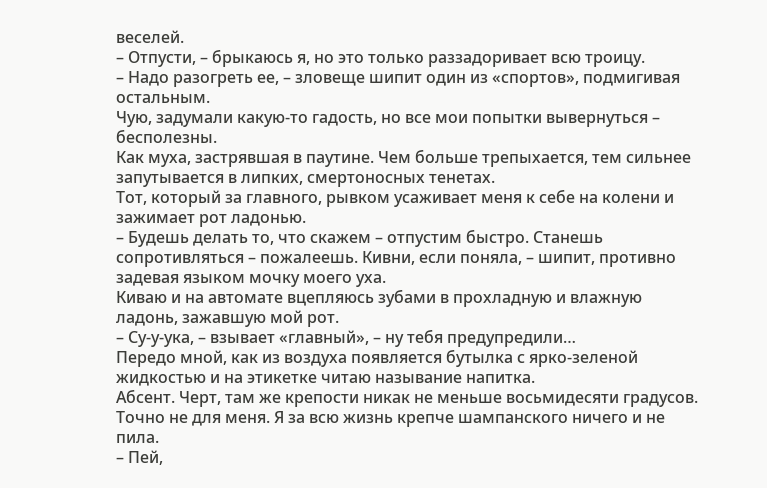веселей.
– Отпусти, – брыкаюсь я, но это только раззадоривает всю троицу.
– Надо разогреть ее, – зловеще шипит один из «спортов», подмигивая остальным.
Чую, задумали какую-то гадость, но все мои попытки вывернуться – бесполезны.
Как муха, застрявшая в паутине. Чем больше трепыхается, тем сильнее запутывается в липких, смертоносных тенетах.
Тот, который за главного, рывком усаживает меня к себе на колени и зажимает рот ладонью.
– Будешь делать то, что скажем – отпустим быстро. Станешь сопротивляться – пожалеешь. Кивни, если поняла, – шипит, противно задевая языком мочку моего уха.
Киваю и на автомате вцепляюсь зубами в прохладную и влажную ладонь, зажавшую мой рот.
– Су-у-ука, – взывает «главный», – ну тебя предупредили…
Передо мной, как из воздуха появляется бутылка с ярко-зеленой жидкостью и на этикетке читаю называние напитка.
Абсент. Черт, там же крепости никак не меньше восьмидесяти градусов. Точно не для меня. Я за всю жизнь крепче шампанского ничего и не пила.
– Пей,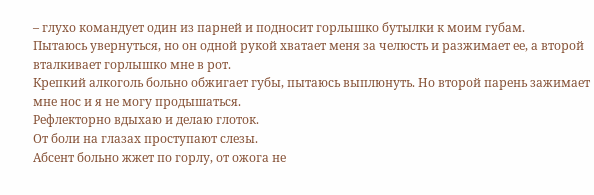– глухо командует один из парней и подносит горлышко бутылки к моим губам.
Пытаюсь увернуться, но он одной рукой хватает меня за челюсть и разжимает ее, а второй вталкивает горлышко мне в рот.
Крепкий алкоголь больно обжигает губы, пытаюсь выплюнуть. Но второй парень зажимает мне нос и я не могу продышаться.
Рефлекторно вдыхаю и делаю глоток.
От боли на глазах проступают слезы.
Абсент больно жжет по горлу, от ожога не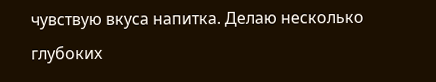чувствую вкуса напитка. Делаю несколько глубоких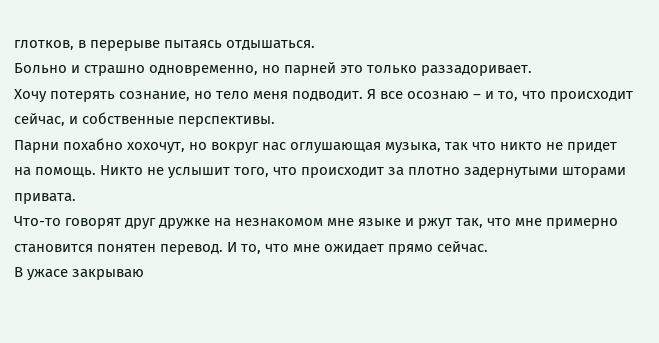глотков, в перерыве пытаясь отдышаться.
Больно и страшно одновременно, но парней это только раззадоривает.
Хочу потерять сознание, но тело меня подводит. Я все осознаю – и то, что происходит сейчас, и собственные перспективы.
Парни похабно хохочут, но вокруг нас оглушающая музыка, так что никто не придет на помощь. Никто не услышит того, что происходит за плотно задернутыми шторами привата.
Что-то говорят друг дружке на незнакомом мне языке и ржут так, что мне примерно становится понятен перевод. И то, что мне ожидает прямо сейчас.
В ужасе закрываю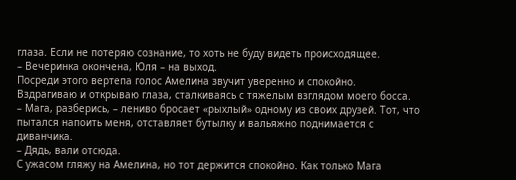глаза. Если не потеряю сознание, то хоть не буду видеть происходящее.
– Вечеринка окончена, Юля – на выход.
Посреди этого вертепа голос Амелина звучит уверенно и спокойно.
Вздрагиваю и открываю глаза, сталкиваясь с тяжелым взглядом моего босса.
– Мага, разберись, – лениво бросает «рыхлый» одному из своих друзей. Тот, что пытался напоить меня, отставляет бутылку и вальяжно поднимается с диванчика.
– Дядь, вали отсюда.
С ужасом гляжу на Амелина, но тот держится спокойно. Как только Мага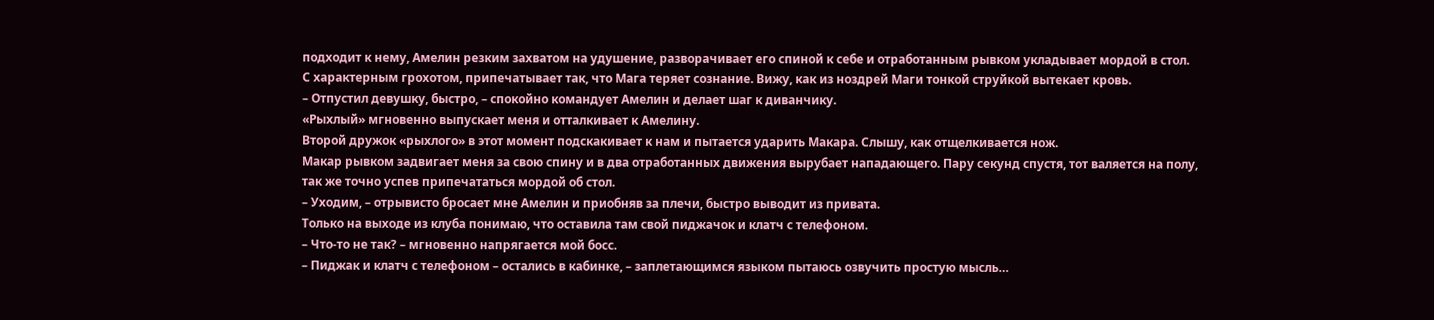подходит к нему, Амелин резким захватом на удушение, разворачивает его спиной к себе и отработанным рывком укладывает мордой в стол.
С характерным грохотом, припечатывает так, что Мага теряет сознание. Вижу, как из ноздрей Маги тонкой струйкой вытекает кровь.
– Отпустил девушку, быстро, – спокойно командует Амелин и делает шаг к диванчику.
«Рыхлый» мгновенно выпускает меня и отталкивает к Амелину.
Второй дружок «рыхлого» в этот момент подскакивает к нам и пытается ударить Макара. Слышу, как отщелкивается нож.
Макар рывком задвигает меня за свою спину и в два отработанных движения вырубает нападающего. Пару секунд спустя, тот валяется на полу, так же точно успев припечататься мордой об стол.
– Уходим, – отрывисто бросает мне Амелин и приобняв за плечи, быстро выводит из привата.
Только на выходе из клуба понимаю, что оставила там свой пиджачок и клатч с телефоном.
– Что-то не так? – мгновенно напрягается мой босс.
– Пиджак и клатч с телефоном – остались в кабинке, – заплетающимся языком пытаюсь озвучить простую мысль…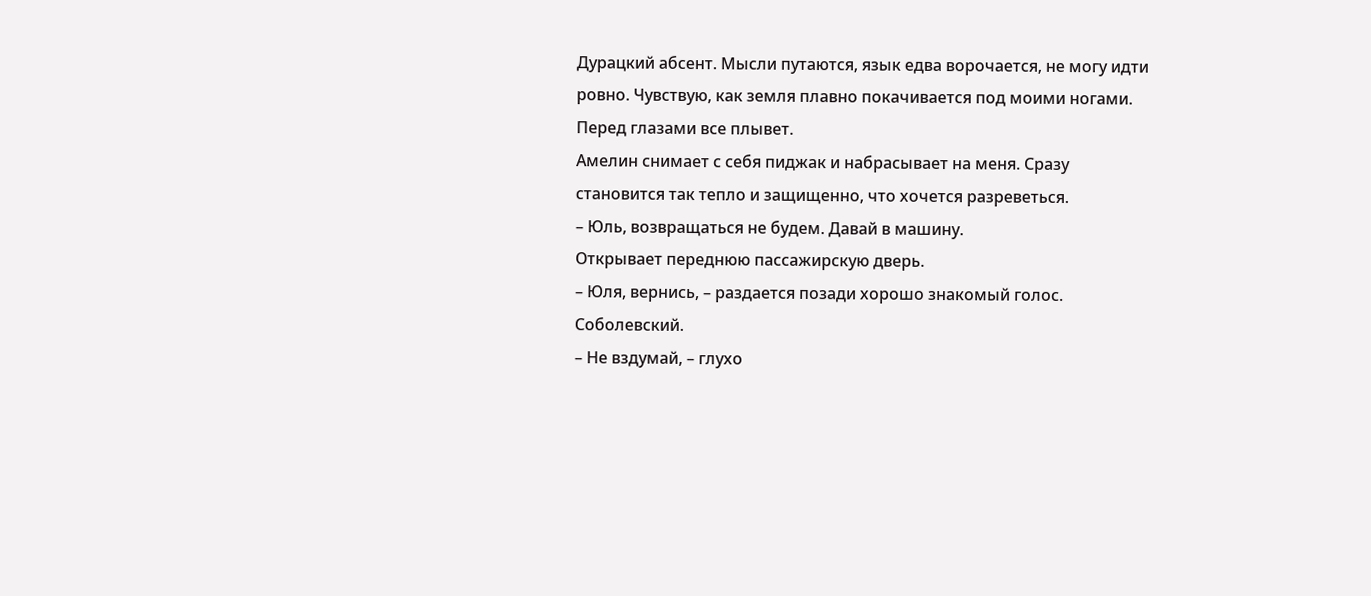Дурацкий абсент. Мысли путаются, язык едва ворочается, не могу идти ровно. Чувствую, как земля плавно покачивается под моими ногами. Перед глазами все плывет.
Амелин снимает с себя пиджак и набрасывает на меня. Сразу становится так тепло и защищенно, что хочется разреветься.
– Юль, возвращаться не будем. Давай в машину.
Открывает переднюю пассажирскую дверь.
– Юля, вернись, – раздается позади хорошо знакомый голос.
Соболевский.
– Не вздумай, – глухо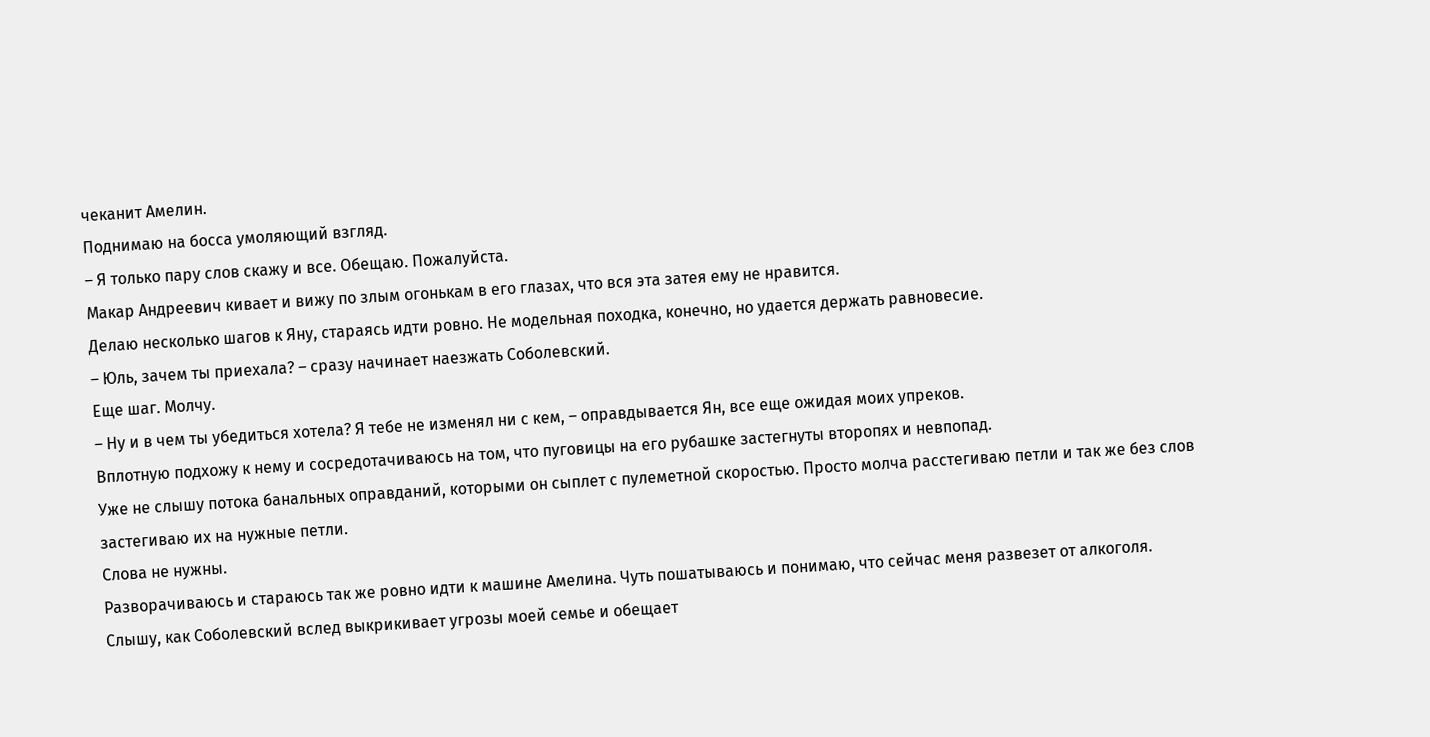чеканит Амелин.
Поднимаю на босса умоляющий взгляд.
– Я только пару слов скажу и все. Обещаю. Пожалуйста.
Макар Андреевич кивает и вижу по злым огонькам в его глазах, что вся эта затея ему не нравится.
Делаю несколько шагов к Яну, стараясь идти ровно. Не модельная походка, конечно, но удается держать равновесие.
– Юль, зачем ты приехала? – сразу начинает наезжать Соболевский.
Еще шаг. Молчу.
– Ну и в чем ты убедиться хотела? Я тебе не изменял ни с кем, – оправдывается Ян, все еще ожидая моих упреков.
Вплотную подхожу к нему и сосредотачиваюсь на том, что пуговицы на его рубашке застегнуты второпях и невпопад.
Уже не слышу потока банальных оправданий, которыми он сыплет с пулеметной скоростью. Просто молча расстегиваю петли и так же без слов застегиваю их на нужные петли.
Слова не нужны.
Разворачиваюсь и стараюсь так же ровно идти к машине Амелина. Чуть пошатываюсь и понимаю, что сейчас меня развезет от алкоголя.
Слышу, как Соболевский вслед выкрикивает угрозы моей семье и обещает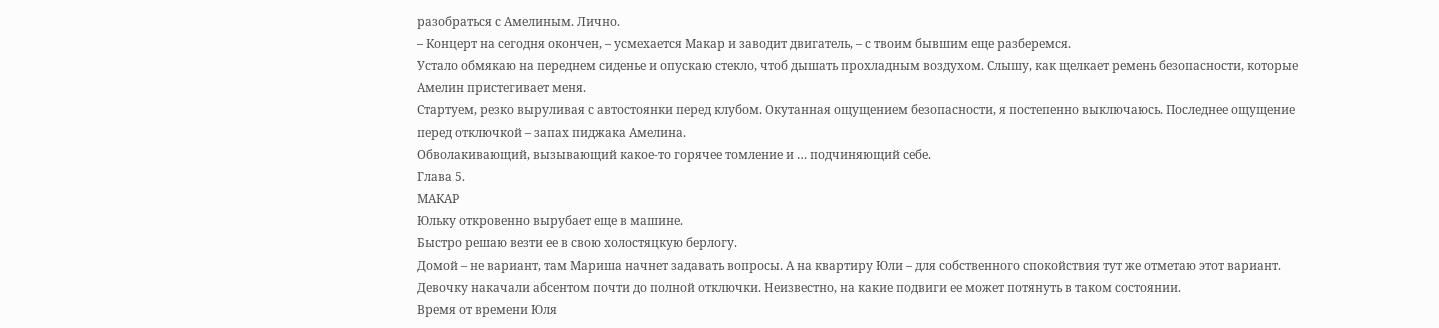разобраться с Амелиным. Лично.
– Концерт на сегодня окончен, – усмехается Макар и заводит двигатель, – с твоим бывшим еще разберемся.
Устало обмякаю на переднем сиденье и опускаю стекло, чтоб дышать прохладным воздухом. Слышу, как щелкает ремень безопасности, которые Амелин пристегивает меня.
Стартуем, резко выруливая с автостоянки перед клубом. Окутанная ощущением безопасности, я постепенно выключаюсь. Последнее ощущение перед отключкой – запах пиджака Амелина.
Обволакивающий, вызывающий какое-то горячее томление и … подчиняющий себе.
Глава 5.
МАКАР
Юльку откровенно вырубает еще в машине.
Быстро решаю везти ее в свою холостяцкую берлогу.
Домой – не вариант, там Мариша начнет задавать вопросы. А на квартиру Юли – для собственного спокойствия тут же отметаю этот вариант.
Девочку накачали абсентом почти до полной отключки. Неизвестно, на какие подвиги ее может потянуть в таком состоянии.
Время от времени Юля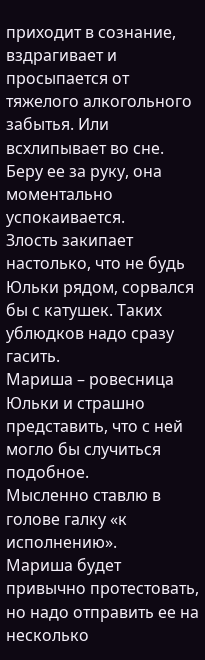приходит в сознание, вздрагивает и просыпается от тяжелого алкогольного забытья. Или всхлипывает во сне. Беру ее за руку, она моментально успокаивается.
Злость закипает настолько, что не будь Юльки рядом, сорвался бы с катушек. Таких ублюдков надо сразу гасить.
Мариша – ровесница Юльки и страшно представить, что с ней могло бы случиться подобное.
Мысленно ставлю в голове галку «к исполнению».
Мариша будет привычно протестовать, но надо отправить ее на несколько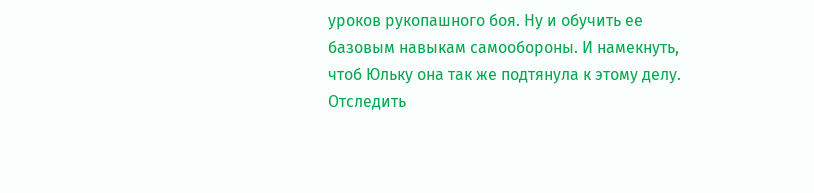уроков рукопашного боя. Ну и обучить ее базовым навыкам самообороны. И намекнуть, чтоб Юльку она так же подтянула к этому делу.
Отследить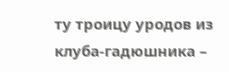ту троицу уродов из клуба-гадюшника –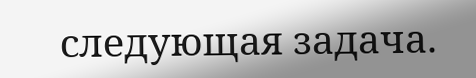следующая задача.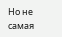Но не самая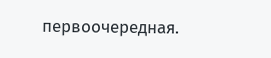первоочередная.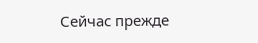Сейчас прежде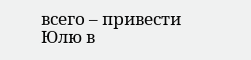всего – привести Юлю в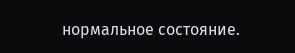нормальное состояние.